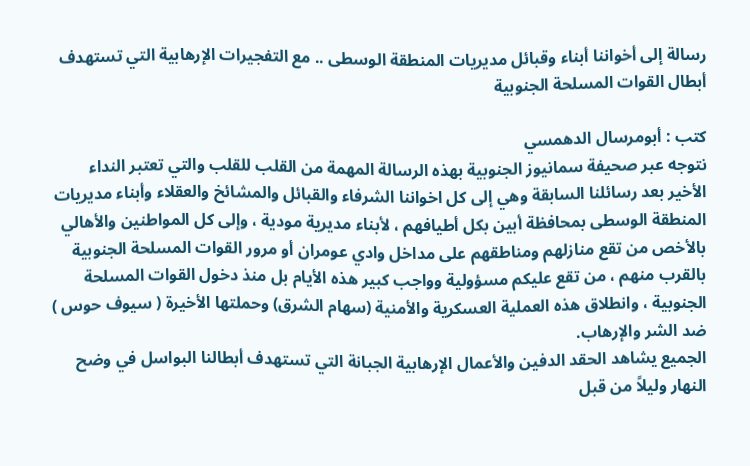رسالة إلى أخواننا أبناء وقبائل مديريات المنطقة الوسطى .. مع التفجيرات الإرهابية التي تستهدف أبطال القوات المسلحة الجنوبية

كتب : أبومرسال الدهمسي
نتوجه عبر صحيفة سمانيوز الجنوبية بهذه الرسالة المهمة من القلب للقلب والتي تعتبر النداء الأخير بعد رسائلنا السابقة وهي إلى كل اخواننا الشرفاء والقبائل والمشائخ والعقلاء وأبناء مديريات المنطقة الوسطى بمحافظة أبين بكل أطيافهم ، لأبناء مديرية مودية ، وإلى كل المواطنين والأهالي بالأخص من تقع منازلهم ومناطقهم على مداخل وادي عومران أو مرور القوات المسلحة الجنوبية بالقرب منهم ، من تقع عليكم مسؤولية وواجب كبير هذه الأيام بل منذ دخول القوات المسلحة الجنوبية ، وانطلاق هذه العملية العسكرية والأمنية (سهام الشرق) وحملتها الأخيرة ( سيوف حوس ) ضد الشر والإرهاب.
الجميع يشاهد الحقد الدفين والأعمال الإرهابية الجبانة التي تستهدف أبطالنا البواسل في وضح النهار وليلاً من قبل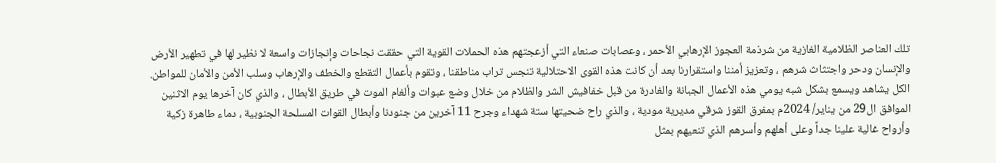تلك العناصر الظلامية الغازية من شرذمة العجوز الإرهابي الأحمر ، وعصابات صنعاء التي أزعجتهم هذه الحملات القوية التي حققت نجاحات وإنجازات واسعة لا نظير لها في تطهير الأرض والإنسان ودحر واجتثاث شرهم ، وتعزيز أمننا واستقرارنا بعد أن كانت هذه القوى الاحتلالية تنجس تراب مناطقنا ، وتقوم بأعمال التقطع والخطف والإرهاب وسلب الأمن والأمان للمواطن.
الكل يشاهد ويسمع بشكل شبه يومي هذه الأعمال الجبانة والغادرة من قبل خفافيش الشر والظلام من خلال وضع عبوات وألغام الموت في طريق الأبطال ، والذي كان آخرها يوم الاثنين الموافق ال29 من يناير/ 2024م بمفرق القوز شرقي مديرية مودية ، والذي راح ضحيتها ستة شهداء وجرح 11 آخرين من جنودنا وأبطال القوات المسلحة الجنوبية ، دماء طاهرة زكية وأرواح غالية علينا جداً وعلى أهلهم وأسرهم الذي تنعيهم بمثل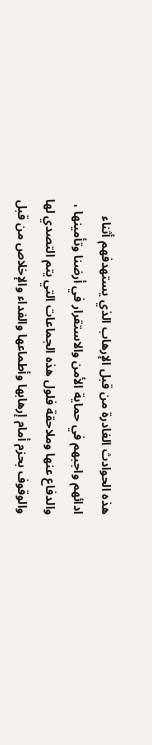هذه الحوادث الغادرة من قبل الإرهاب الذي يستهدفهم أثناء ادائهم واجبهم في حماية الأمن والاستقرار في أرضنا وتأمينها ، والدفاع عنها وملاحقة فلول هذه الجماعات التي يتم التصدي لها والوقوف بحزم أمام إرهابها وأطماعها والفداء والإخلاص من قبل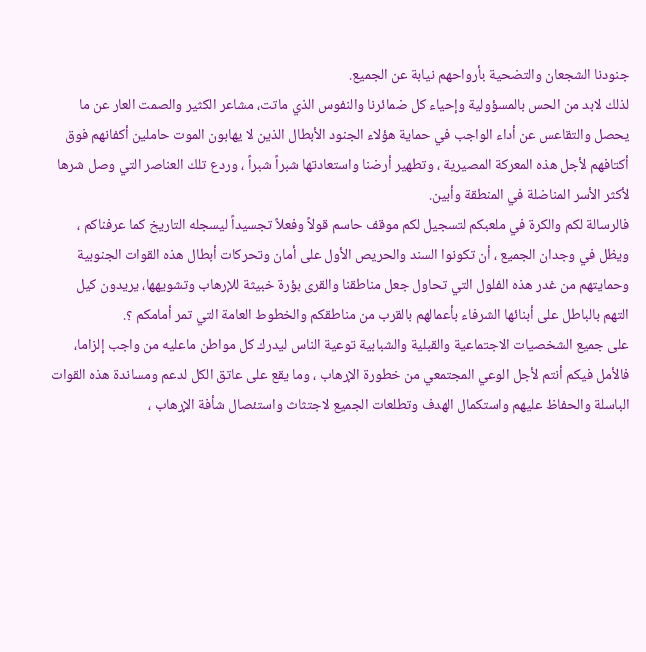جنودنا الشجعان والتضحية بأرواحهم نيابة عن الجميع.
لذلك لابد من الحس بالمسؤولية وإحياء كل ضمائرنا والنفوس الذي ماتت، مشاعر الكثير والصمت العار عن ما يحصل والتقاعس عن أداء الواجب في حماية هؤلاء الجنود الأبطال الذين لا يهابون الموت حاملين أكفانهم فوق أكتافهم لأجل هذه المعركة المصيرية ، وتطهير أرضنا واستعادتها شبراً شبراً ، وردع تلك العناصر التي وصل شرها لأكثر الأسر المناضلة في المنطقة وأبين.
فالرسالة لكم والكرة في ملعبكم لتسجيل لكم موقف حاسم قولاً وفعلاً تجسيداً ليسجله التاريخ كما عرفناكم ، ويظل في وجدان الجميع ، أن تكونوا السند والحريص الأول على أمان وتحركات أبطال هذه القوات الجنوبية وحمايتهم من غدر هذه الفلول التي تحاول جعل مناطقنا والقرى بؤرة خبيثة للإرهاب وتشويهها، يريدون كيل التهم بالباطل على أبنائها الشرفاء بأعمالهم بالقرب من مناطقكم والخطوط العامة التي تمر أمامكم ؟.
على جميع الشخصيات الاجتماعية والقبلية والشبابية توعية الناس ليدرك كل مواطن ماعليه من واجب إلزاما،
فالأمل فيكم أنتم لأجل الوعي المجتمعي من خطورة الإرهاب ، وما يقع على عاتق الكل لدعم ومساندة هذه القوات الباسلة والحفاظ عليهم واستكمال الهدف وتطلعات الجميع لاجتثاث واستئصال شأفة الإرهاب ،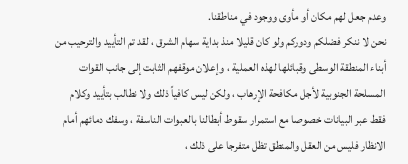وعدم جعل لهم مكان أو مأوى ووجود في مناطقنا.
نحن لا ننكر فضلكم ودوركم ولو كان قليلا منذ بداية سهام الشرق ، لقد تم التأييد والترحيب من أبناء المنطقة الوسطى وقبائلها لهذه العملية ، وإعلان موقفهم الثابت إلى جانب القوات المسلحة الجنوبية لأجل مكافحة الإرهاب ، ولكن ليس كافياً ذلك ولا نطالب بتأييد وكلام فقط عبر البيانات خصوصا مع استمرار سقوط أبطالنا بالعبوات الناسفة ، وسفك دمائهم أمام الانظار فليس من العقل والمنطق تظل متفرجا على ذلك ،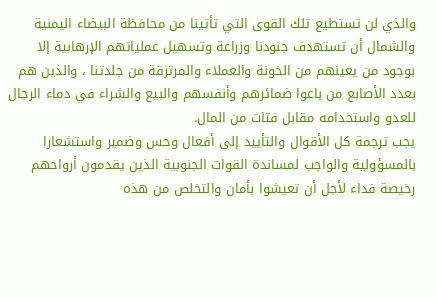والذي لن تستطيع تلك القوى التي تأتينا من محافظة البيضاء اليمنية والشمال أن تستهدف جنودنا وزراعة وتسهيل عملياتهم الإرهابية إلا بوجود من يعينهم من الخونة والعملاء والمرتزقة من جلدتنا ، والذين هم بعدد الأصابع من باعوا ضمائرهم وأنفسهم والبيع والشراء في دماء الرجال للعدو واستخدامه مقابل فتات من المال.
يجب ترجمة كل الأقوال والتأييد إلى أفعال وحس وضمير واستشعارا بالمسؤولية والواجب لمساندة القوات الجنوبية الذين يقدمون أرواحهم رخيصة فداء لأجل أن تعيشوا بأمان والتخلص من هذه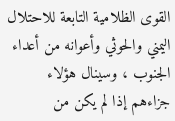القوى الظلامية التابعة للاحتلال اليمني والحوثي وأعوانه من أعداء الجنوب ، وسينال هؤلاء جزاءهم إذا لم يكن من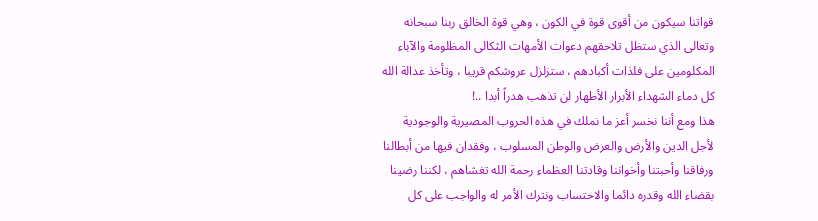قواتنا سيكون من أقوى قوة في الكون ، وهي قوة الخالق ربنا سبحانه وتعالى الذي ستظل تلاحقهم دعوات الأمهات الثكالى المظلومة والآباء المكلومين على فلذات أكبادهم ، ستزلزل عروشكم قريبا ، وتأخذ عدالة الله كل دماء الشهداء الأبرار الأطهار لن تذهب هدراً أبدا ..!
هذا ومع أننا نخسر أعز ما نملك في هذه الحروب المصيرية والوجودية لأجل الدين والأرض والعرض والوطن المسلوب ، وفقدان فيها من أبطالنا ورفاقنا وأحبتنا وأخواننا وقادتنا العظماء رحمة الله تغشاهم ، لكننا رضينا بقضاء الله وقدره دائما والاحتساب ونترك الأمر له والواجب على كل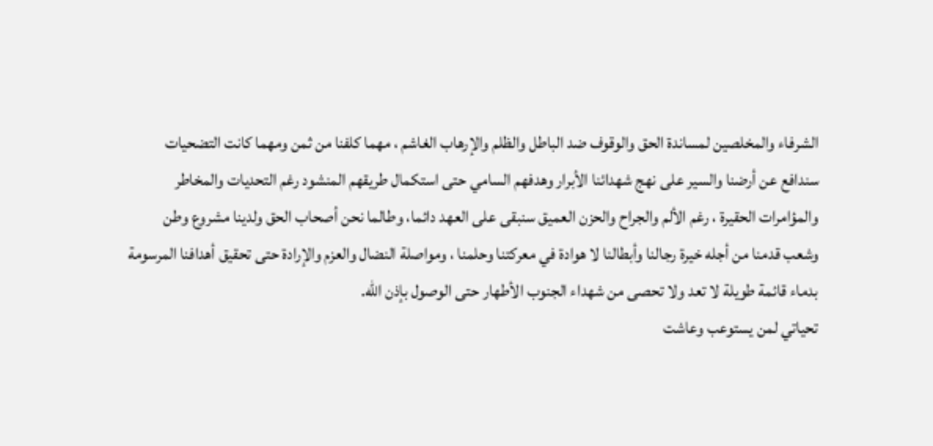الشرفاء والمخلصين لمساندة الحق والوقوف ضد الباطل والظلم والإرهاب الغاشم ، مهما كلفنا من ثمن ومهما كانت التضحيات سندافع عن أرضنا والسير على نهج شهدائنا الأبرار وهدفهم السامي حتى استكمال طريقهم المنشود رغم التحديات والمخاطر والمؤامرات الحقيرة ، رغم الألم والجراح والحزن العميق سنبقى على العهد دائما، وطالما نحن أصحاب الحق ولدينا مشروع وطن وشعب قدمنا من أجله خيرة رجالنا وأبطالنا لا هوادة في معركتنا وحلمنا ، ومواصلة النضال والعزم والإرادة حتى تحقيق أهدافنا المرسومة بدماء قائمة طويلة لا تعد ولا تحصى من شهداء الجنوب الأطهار حتى الوصول بإذن الله.
تحياتي لمن يستوعب وعاشت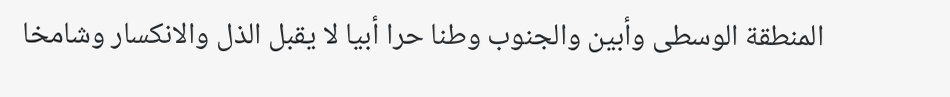المنطقة الوسطى وأبين والجنوب وطنا حرا أبيا لا يقبل الذل والانكسار وشامخا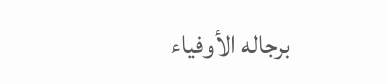برجاله الأوفياء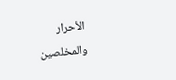الأحرار والمخلصين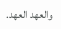والعهد العهد.